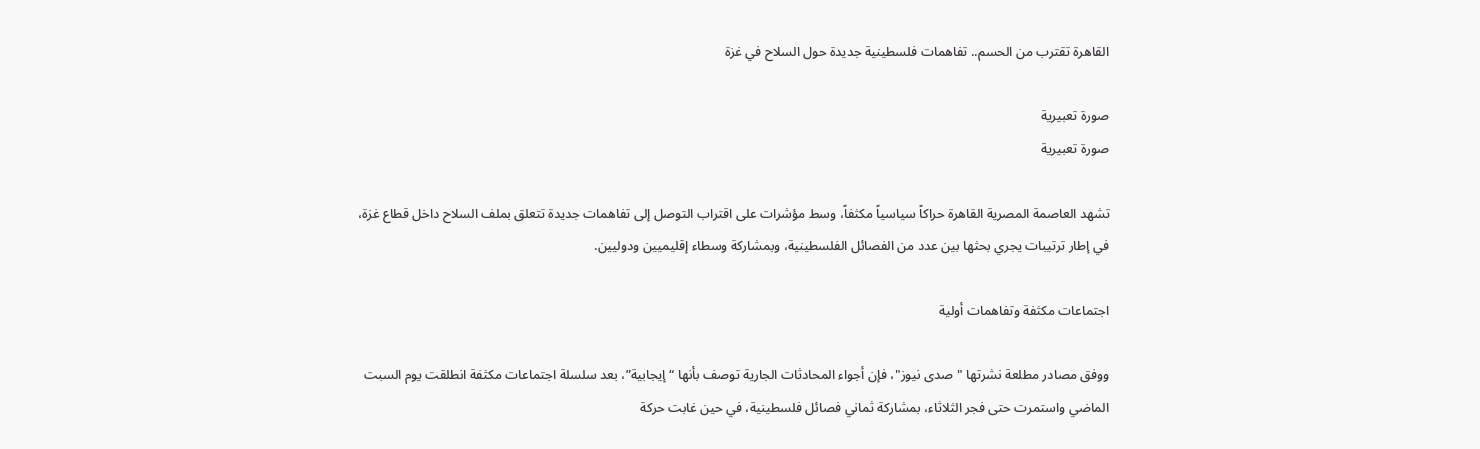القاهرة تقترب من الحسم.. تفاهمات فلسطينية جديدة حول السلاح في غزة

صورة تعبيرية
صورة تعبيرية

تشهد العاصمة المصرية القاهرة حراكاً سياسياً مكثفاً، وسط مؤشرات على اقتراب التوصل إلى تفاهمات جديدة تتعلق بملف السلاح داخل قطاع غزة، في إطار ترتيبات يجري بحثها بين عدد من الفصائل الفلسطينية، وبمشاركة وسطاء إقليميين ودوليين.

اجتماعات مكثفة وتفاهمات أولية

ووفق مصادر مطلعة نشرتها "صدى نيوز"، فإن أجواء المحادثات الجارية توصف بأنها “إيجابية”، بعد سلسلة اجتماعات مكثفة انطلقت يوم السبت الماضي واستمرت حتى فجر الثلاثاء، بمشاركة ثماني فصائل فلسطينية، في حين غابت حركة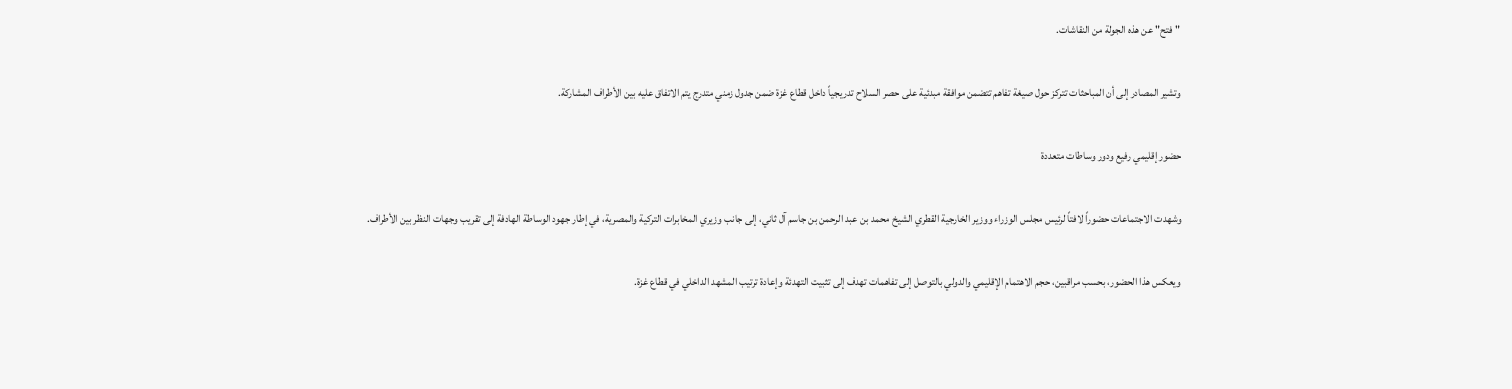"فتح" عن هذه الجولة من النقاشات.

وتشير المصادر إلى أن المباحثات تتركز حول صيغة تفاهم تتضمن موافقة مبدئية على حصر السلاح تدريجياً داخل قطاع غزة ضمن جدول زمني متدرج يتم الاتفاق عليه بين الأطراف المشاركة.

حضور إقليمي رفيع ودور وساطات متعددة

وشهدت الاجتماعات حضوراً لافتاً لرئيس مجلس الوزراء ووزير الخارجية القطري الشيخ محمد بن عبد الرحمن بن جاسم آل ثاني، إلى جانب وزيري المخابرات التركية والمصرية، في إطار جهود الوساطة الهادفة إلى تقريب وجهات النظر بين الأطراف.

ويعكس هذا الحضور، بحسب مراقبين، حجم الاهتمام الإقليمي والدولي بالتوصل إلى تفاهمات تهدف إلى تثبيت التهدئة وإعادة ترتيب المشهد الداخلي في قطاع غزة.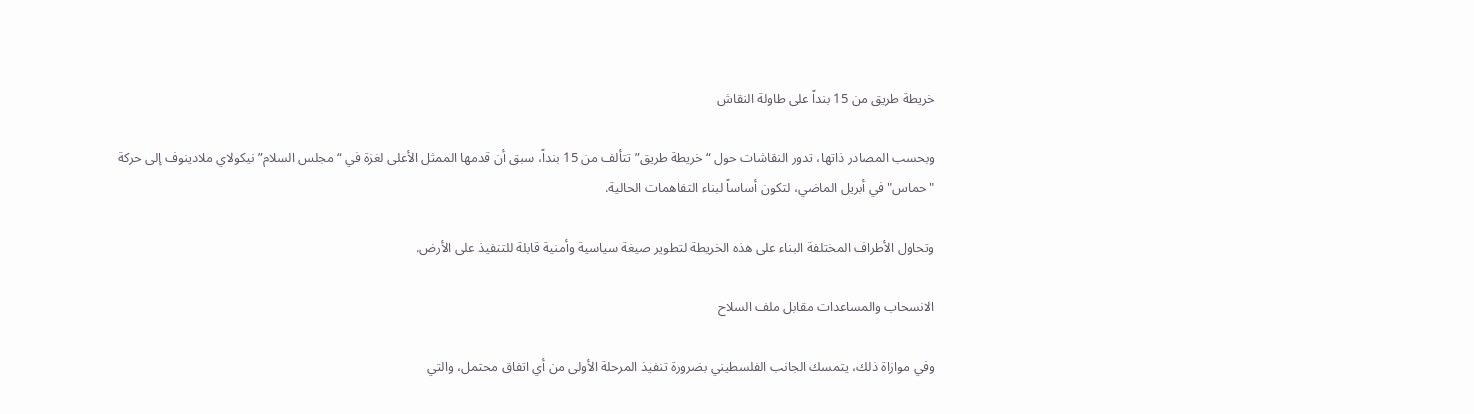خريطة طريق من 15 بنداً على طاولة النقاش

وبحسب المصادر ذاتها، تدور النقاشات حول “خريطة طريق” تتألف من 15 بنداً، سبق أن قدمها الممثل الأعلى لغزة في “مجلس السلام” نيكولاي ملادينوف إلى حركة "حماس" في أبريل الماضي، لتكون أساساً لبناء التفاهمات الحالية.

وتحاول الأطراف المختلفة البناء على هذه الخريطة لتطوير صيغة سياسية وأمنية قابلة للتنفيذ على الأرض.

الانسحاب والمساعدات مقابل ملف السلاح

وفي موازاة ذلك، يتمسك الجانب الفلسطيني بضرورة تنفيذ المرحلة الأولى من أي اتفاق محتمل، والتي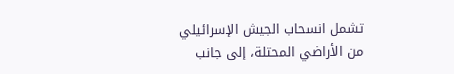تشمل انسحاب الجيش الإسرائيلي من الأراضي المحتلة، إلى جانب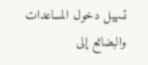تسهيل دخول المساعدات والبضائع إلى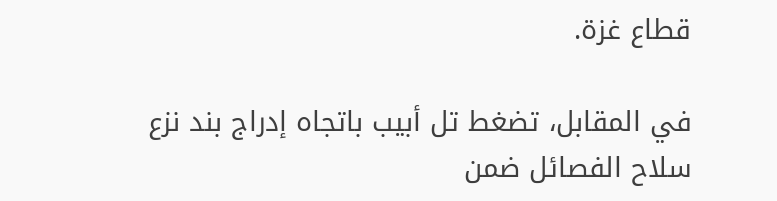قطاع غزة.

في المقابل، تضغط تل أبيب باتجاه إدراج بند نزع سلاح الفصائل ضمن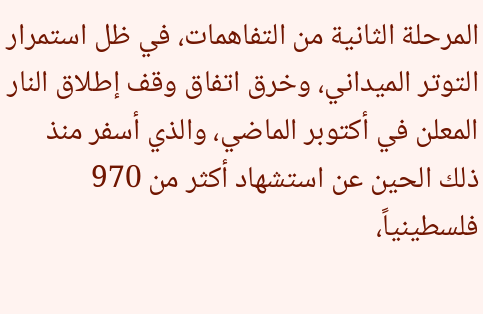المرحلة الثانية من التفاهمات، في ظل استمرار التوتر الميداني، وخرق اتفاق وقف إطلاق النار المعلن في أكتوبر الماضي، والذي أسفر منذ ذلك الحين عن استشهاد أكثر من 970 فلسطينياً،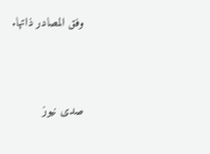وفق المصادر ذاتها.



صدى نيوز